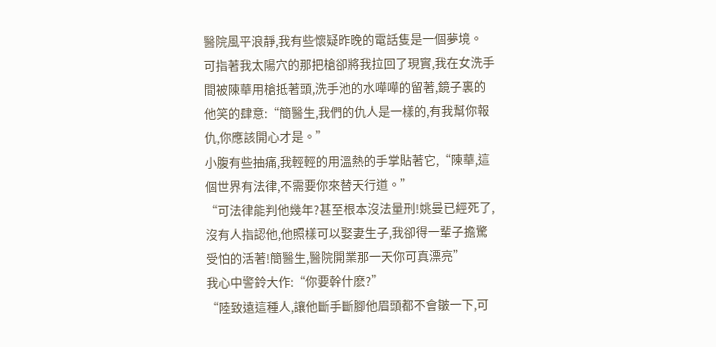醫院風平浪靜,我有些懷疑昨晚的電話隻是一個夢境。
可指著我太陽穴的那把槍卻將我拉回了現實,我在女洗手間被陳華用槍抵著頭,洗手池的水嘩嘩的留著,鏡子裏的他笑的肆意:“簡醫生,我們的仇人是一樣的,有我幫你報仇,你應該開心才是。”
小腹有些抽痛,我輕輕的用溫熱的手掌貼著它,“陳華,這個世界有法律,不需要你來替天行道。”
“可法律能判他幾年?甚至根本沒法量刑!姚曼已經死了,沒有人指認他,他照樣可以娶妻生子,我卻得一輩子擔驚受怕的活著!簡醫生,醫院開業那一天你可真漂亮”
我心中警鈴大作:“你要幹什麽?”
“陸致遠這種人,讓他斷手斷腳他眉頭都不會皺一下,可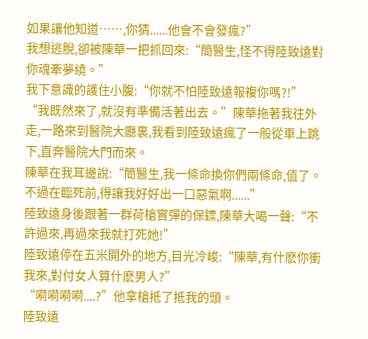如果讓他知道……,你猜......他會不會發瘋?”
我想逃脫,卻被陳華一把抓回來:“簡醫生,怪不得陸致遠對你魂牽夢繞。”
我下意識的護住小腹:“你就不怕陸致遠報複你嗎?!”
“我既然來了,就沒有準備活著出去。”陳華拖著我往外走,一路來到醫院大廳裏,我看到陸致遠瘋了一般從車上跳下,直奔醫院大門而來。
陳華在我耳邊說:“簡醫生,我一條命換你們兩條命,值了。不過在臨死前,得讓我好好出一口惡氣啊......”
陸致遠身後跟著一群荷槍實彈的保鏢,陳華大喝一聲:“不許過來,再過來我就打死她!”
陸致遠停在五米開外的地方,目光冷峻:“陳華,有什麽你衝我來,對付女人算什麽男人?”
“嗬嗬嗬嗬....?”他拿槍抵了抵我的頭。
陸致遠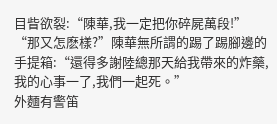目眥欲裂:“陳華,我一定把你碎屍萬段!”
“那又怎麽樣?”陳華無所謂的踢了踢腳邊的手提箱:“還得多謝陸總那天給我帶來的炸藥,我的心事一了,我們一起死。”
外麵有警笛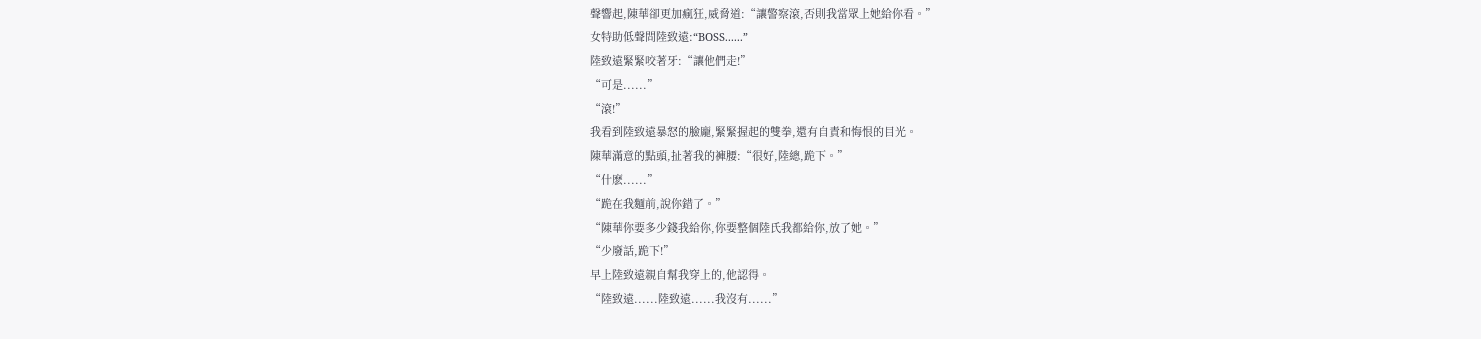聲響起,陳華卻更加瘋狂,威脅道:“讓警察滾,否則我當眾上她給你看。”
女特助低聲問陸致遠:“BOSS......”
陸致遠緊緊咬著牙:“讓他們走!”
“可是......”
“滾!”
我看到陸致遠暴怒的臉龐,緊緊握起的雙拳,還有自責和悔恨的目光。
陳華滿意的點頭,扯著我的褲腰:“很好,陸總,跪下。”
“什麽......”
“跪在我麵前,說你錯了。”
“陳華你要多少錢我給你,你要整個陸氏我都給你,放了她。”
“少廢話,跪下!”
早上陸致遠親自幫我穿上的,他認得。
“陸致遠......陸致遠......我沒有......”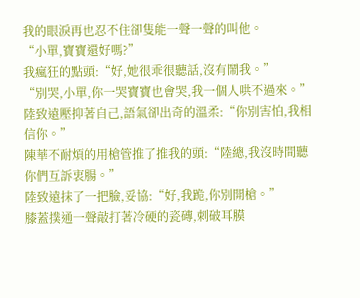我的眼淚再也忍不住卻隻能一聲一聲的叫他。
“小單,寶寶還好嗎?”
我瘋狂的點頭:“好,她很乖很聽話,沒有鬧我。”
“別哭,小單,你一哭寶寶也會哭,我一個人哄不過來。”陸致遠壓抑著自己,語氣卻出奇的溫柔:“你別害怕,我相信你。”
陳華不耐煩的用槍管推了推我的頭:“陸總,我沒時間聽你們互訴衷腸。”
陸致遠抹了一把臉,妥協:“好,我跪,你別開槍。”
膝蓋撲通一聲敲打著冷硬的瓷磚,刺破耳膜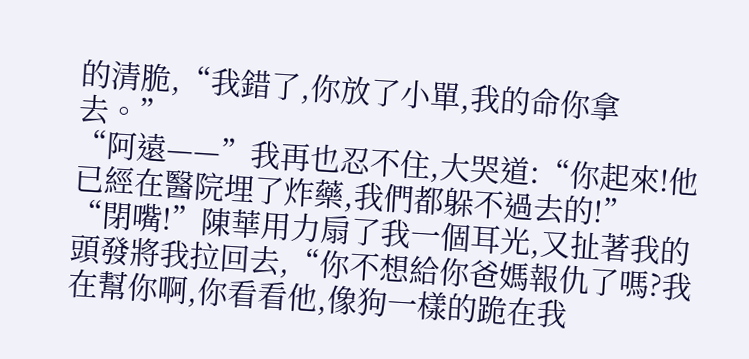的清脆,“我錯了,你放了小單,我的命你拿去。”
“阿遠——”我再也忍不住,大哭道:“你起來!他已經在醫院埋了炸藥,我們都躲不過去的!”
“閉嘴!”陳華用力扇了我一個耳光,又扯著我的頭發將我拉回去,“你不想給你爸媽報仇了嗎?我在幫你啊,你看看他,像狗一樣的跪在我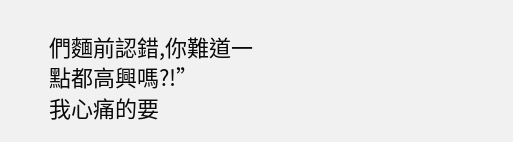們麵前認錯,你難道一點都高興嗎?!”
我心痛的要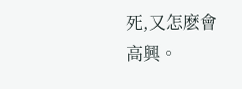死,又怎麽會高興。